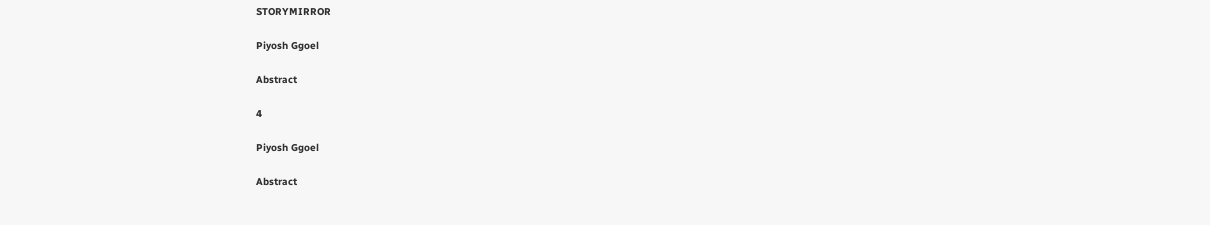STORYMIRROR

Piyosh Ggoel

Abstract

4

Piyosh Ggoel

Abstract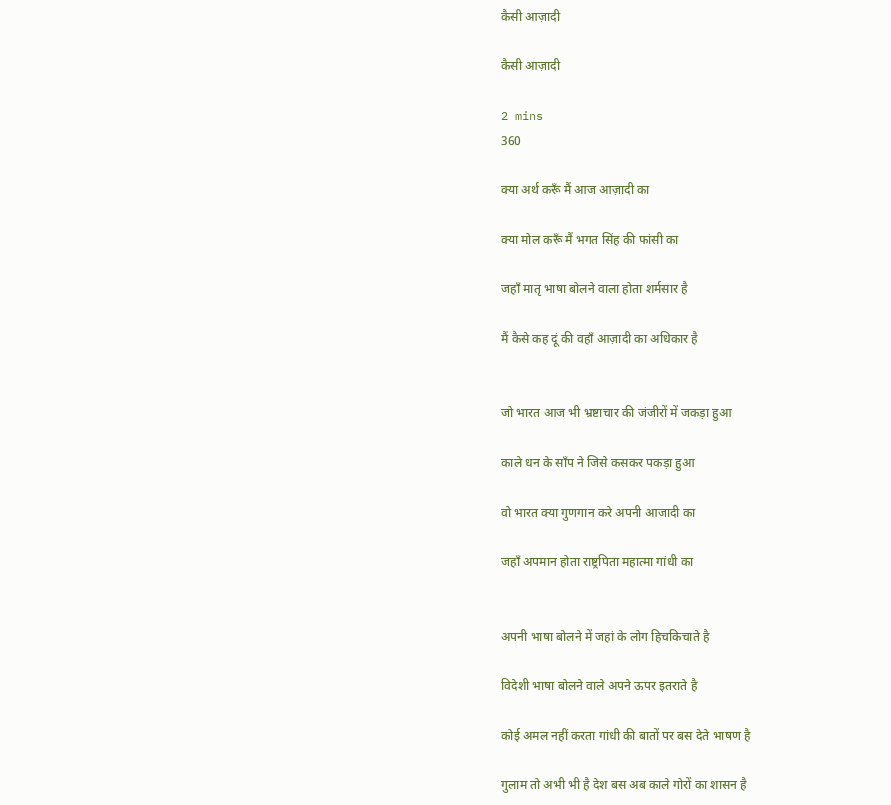कैसी आज़ादी

कैसी आज़ादी

2 mins
360

क्या अर्थ करूँ मैं आज आज़ादी का

क्या मोल करूँ मैं भगत सिंह की फांसी का

जहाँ मातृ भाषा बोलने वाला होता शर्मसार है

मैं कैसे कह दूं की वहाँ आज़ादी का अधिकार है


जो भारत आज भी भ्रष्टाचार की जंजीरों में जकड़ा हुआ

काले धन के साँप ने जिसे कसकर पकड़ा हुआ

वो भारत क्या गुणगान करे अपनी आजादी का

जहाँ अपमान होता राष्ट्रपिता महात्मा गांधी का


अपनी भाषा बोलने में जहां के लोग हिचकिचाते है

विदेशी भाषा बोलने वाले अपने ऊपर इतराते है

कोई अमल नहीं करता गांधी की बातों पर बस देते भाषण है

गुलाम तो अभी भी है देश बस अब काले गोरों का शासन है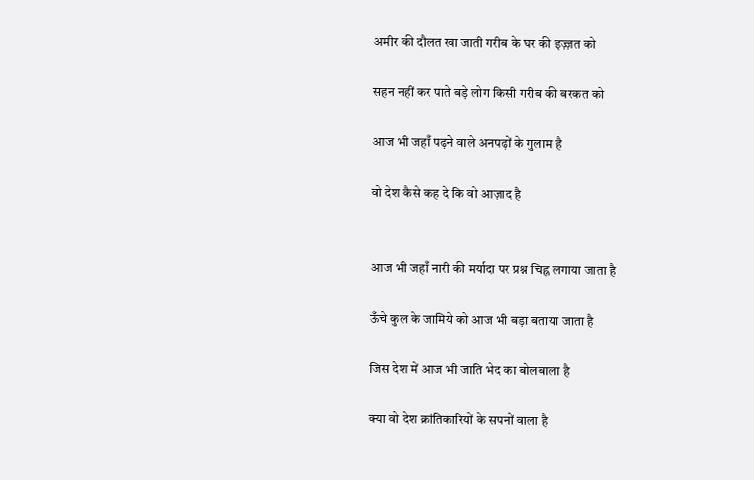अमीर की दौलत खा जाती गरीब के घर की इज़्ज़त को

सहन नहीं कर पाते बड़े लोग किसी गरीब की बरकत को

आज भी जहाँ पढ़ने वाले अनपढ़ों के गुलाम है

वो देश कैसे कह दे कि वो आज़ाद है


आज भी जहाँ नारी की मर्यादा पर प्रश्न चिह्न लगाया जाता है

ऊँचे कुल के जामिये को आज भी बड़ा बताया जाता है

जिस देश में आज भी जाति भेद का बोलबाला है

क्या वो देश क्रांतिकारियों के सपनों वाला है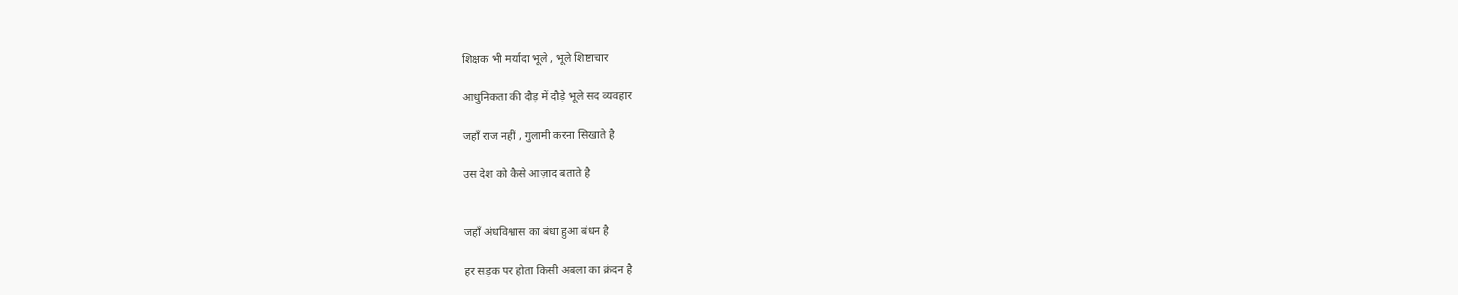शिक्षक भी मर्यादा भूले , भूले शिष्टाचार

आधुनिकता की दौड़ में दौड़े भूले सद व्यवहार

जहाँ राज नहीं , गुलामी करना सिखाते है

उस देश को कैसे आज़ाद बताते है


जहाँ अंधविश्वास का बंधा हुआ बंधन है

हर सड़क पर होता किसी अबला का क्रंदन है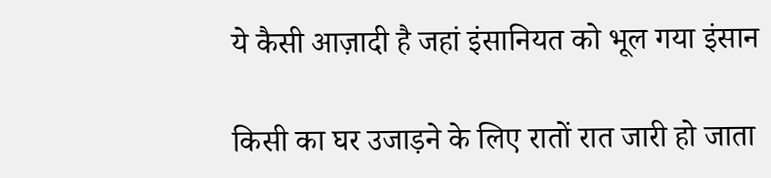ये कैसी आज़ादी है जहां इंसानियत को भूल गया इंसान

किसी का घर उजाड़ने के लिए रातों रात जारी हो जाता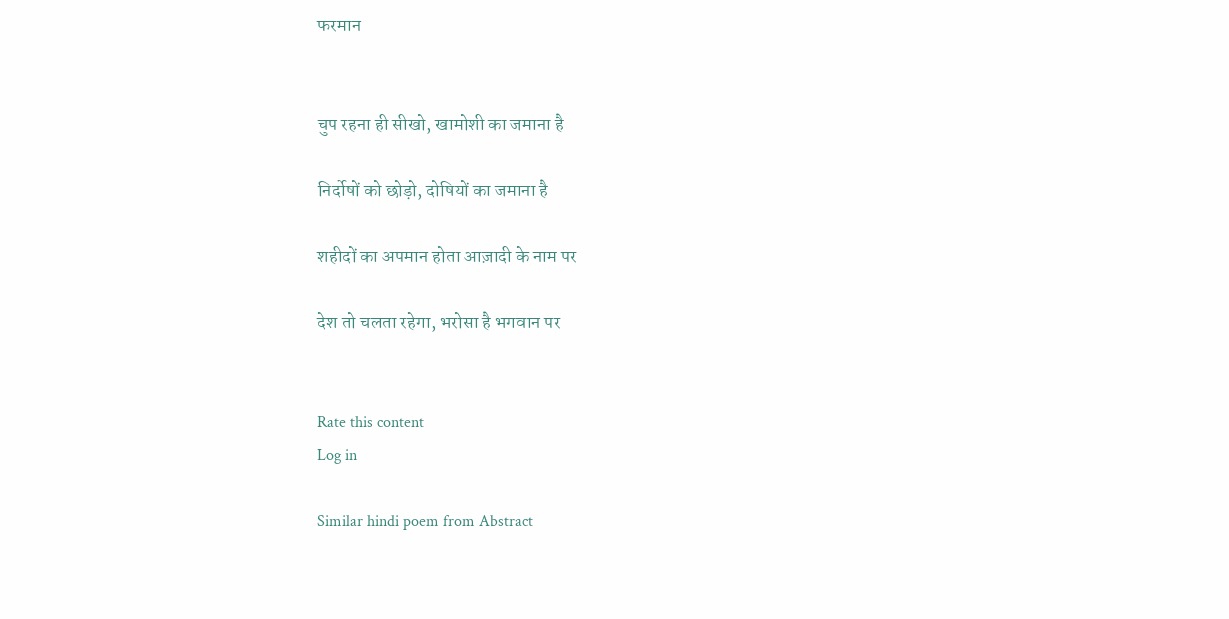फरमान


चुप रहना ही सीखो, खामोशी का जमाना है

निर्दोषों को छोड़ो, दोषियों का जमाना है

शहीदों का अपमान होता आज़ादी के नाम पर

देश तो चलता रहेगा, भरोसा है भगवान पर


Rate this content
Log in

Similar hindi poem from Abstract